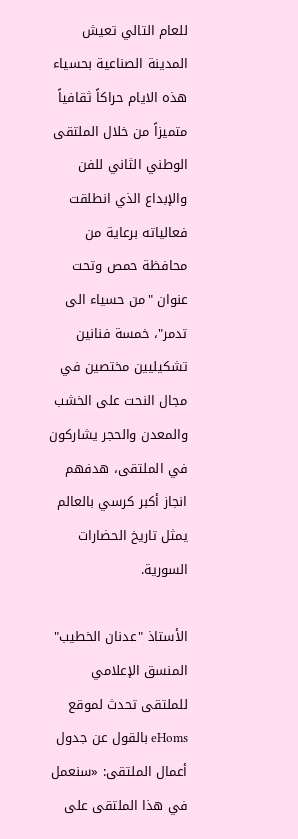للعام التالي تعيش المدينة الصناعية بحسياء هذه الايام حراكاً ثقافياً متميزاً من خلال الملتقى الوطني الثاني للفن والإبداع الذي انطلقت فعالياته برعاية من محافظة حمص وتحت عنوان "من حسياء الى تدمر"، خمسة فنانين تشكيليين مختصين في مجال النحت على الخشب والمعدن والحجر يشاركون في الملتقى، هدفهم انجاز أكبر كرسي بالعالم يمثل تاريخ الحضارات السورية.

الأستاذ "عدنان الخطيب" المنسق الإعلامي للملتقى تحدث لموقع eHoms بالقول عن جدول أعمال الملتقى: «سنعمل في هذا الملتقى على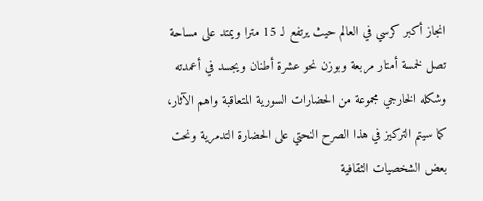انجاز أكبر كرسي في العالم حيث يرتفع لـ 15 مترا ويمتد على مساحة تصل لخمسة أمتار مربعة وبوزن نحو عشرة أطنان ويجسد في أعمدته وشكله الخارجي مجموعة من الحضارات السورية المتعاقبة واهم الآثار، كما سيتم التركيز في هذا الصرح النحتي على الحضارة التدمرية ونحت بعض الشخصيات الثقافية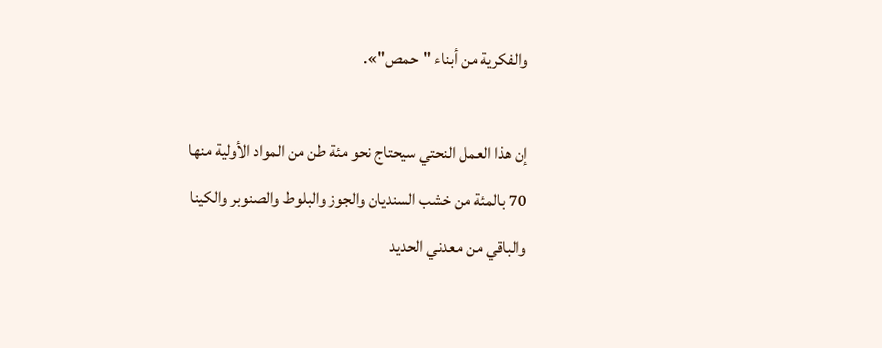والفكرية من أبناء "حمص"».

إن هذا العمل النحتي سيحتاج نحو مئة طن من المواد الأولية منها 70 بالمئة من خشب السنديان والجوز والبلوط والصنوبر والكينا والباقي من معدني الحديد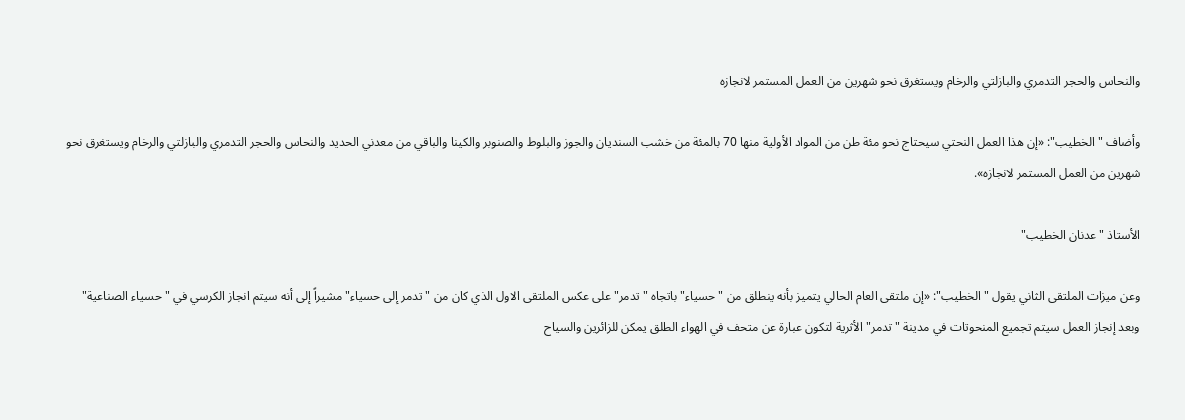والنحاس والحجر التدمري والبازلتي والرخام ويستغرق نحو شهرين من العمل المستمر لانجازه

وأضاف "الخطيب": «إن هذا العمل النحتي سيحتاج نحو مئة طن من المواد الأولية منها 70 بالمئة من خشب السنديان والجوز والبلوط والصنوبر والكينا والباقي من معدني الحديد والنحاس والحجر التدمري والبازلتي والرخام ويستغرق نحو شهرين من العمل المستمر لانجازه».

الأستاذ "عدنان الخطيب"

وعن ميزات الملتقى الثاني يقول "الخطيب": «إن ملتقى العام الحالي يتميز بأنه ينطلق من "حسياء" باتجاه "تدمر" على عكس الملتقى الاول الذي كان من "تدمر إلى حسياء" مشيراً إلى أنه سيتم انجاز الكرسي في "حسياء الصناعية" وبعد إنجاز العمل سيتم تجميع المنحوتات في مدينة "تدمر" الأثرية لتكون عبارة عن متحف في الهواء الطلق يمكن للزائرين والسياح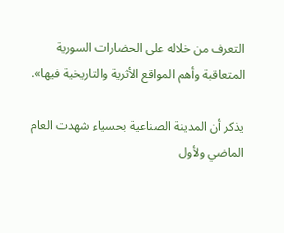التعرف من خلاله على الحضارات السورية المتعاقبة وأهم المواقع الأثرية والتاريخية فيها».

يذكر أن المدينة الصناعية بحسياء شهدت العام الماضي ولأول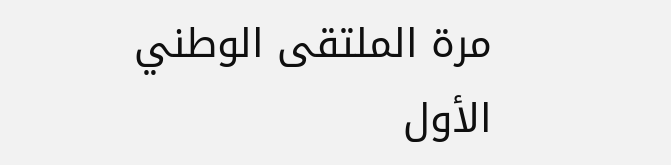مرة الملتقى الوطني الأول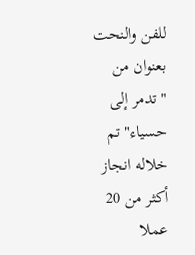للفن والنحت بعنوان من "تدمر إلى حسياء" تم خلاله انجاز أكثر من 20 عملا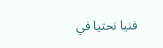فنيا نحتيا في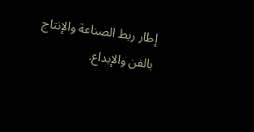إطار ربط الصناعة والإنتاج بالفن والإبداع.